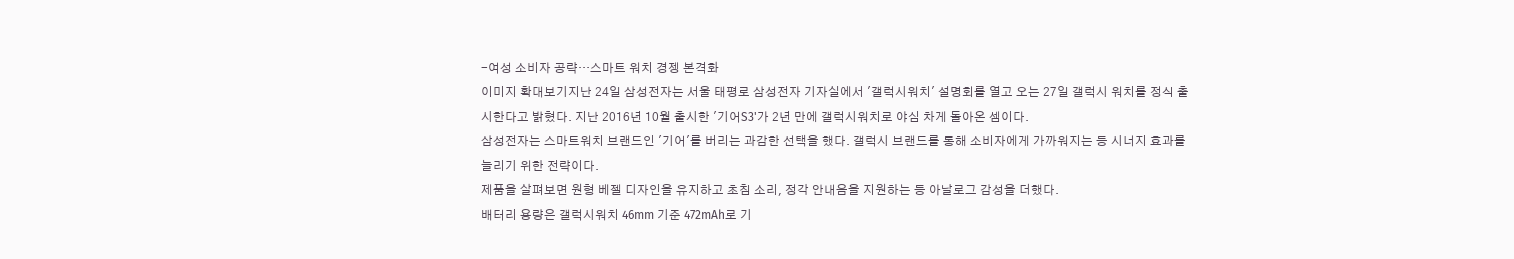-여성 소비자 공략…스마트 워치 경젱 본격화
이미지 확대보기지난 24일 삼성전자는 서울 태평로 삼성전자 기자실에서 '갤럭시워치' 설명회를 열고 오는 27일 갤럭시 워치를 정식 출시한다고 밝혔다. 지난 2016년 10월 출시한 '기어S3'가 2년 만에 갤럭시워치로 야심 차게 돌아온 셈이다.
삼성전자는 스마트워치 브랜드인 '기어'를 버리는 과감한 선택을 했다. 갤럭시 브랜드를 통해 소비자에게 가까워지는 등 시너지 효과를 늘리기 위한 전략이다.
제품을 살펴보면 원형 베젤 디자인을 유지하고 초침 소리, 정각 안내음을 지원하는 등 아날로그 감성을 더했다.
배터리 용량은 갤럭시워치 46mm 기준 472mAh로 기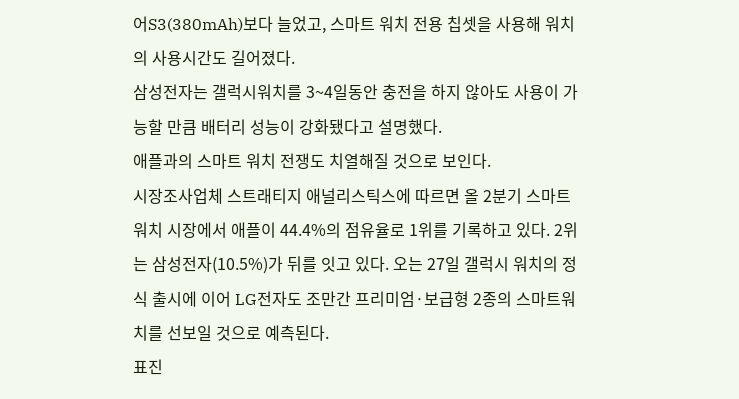어S3(380mAh)보다 늘었고, 스마트 워치 전용 칩셋을 사용해 워치의 사용시간도 길어졌다.
삼성전자는 갤럭시워치를 3~4일동안 충전을 하지 않아도 사용이 가능할 만큼 배터리 성능이 강화됐다고 설명했다.
애플과의 스마트 워치 전쟁도 치열해질 것으로 보인다.
시장조사업체 스트래티지 애널리스틱스에 따르면 올 2분기 스마트 워치 시장에서 애플이 44.4%의 점유율로 1위를 기록하고 있다. 2위는 삼성전자(10.5%)가 뒤를 잇고 있다. 오는 27일 갤럭시 워치의 정식 출시에 이어 LG전자도 조만간 프리미엄·보급형 2종의 스마트워치를 선보일 것으로 예측된다.
표진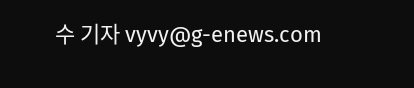수 기자 vyvy@g-enews.com